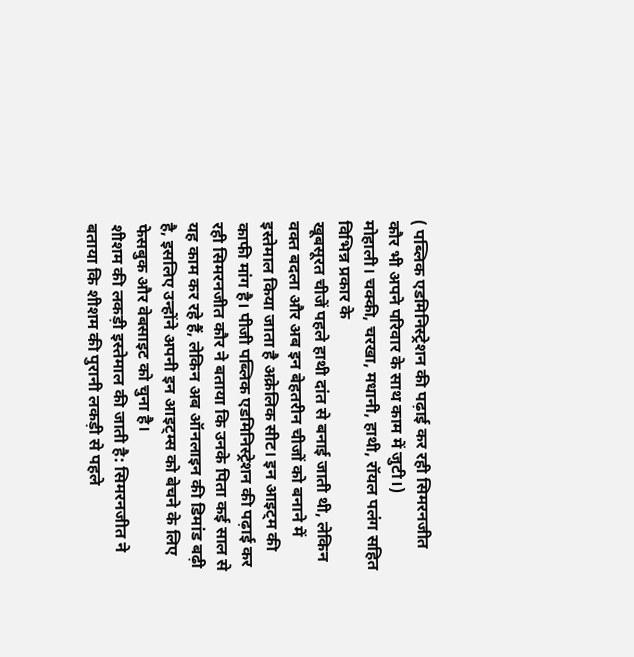( पब्लिक एडमिनिस्ट्रेशन की पढ़ाई कर रही सिमरनजीत कौर भी अपने परिवार के साथ काम में जुटी।)
मोहाली। चक्की, चरखा, मधानी, हाथी, रॉयल पलंग सहित विभिन्न प्रकार के
खूबसूरत चीजें पहले हाथी दांत से बनाई जाती थी, लेकिन वक्त बदला और अब इन बेहतरीन चीजों को बनाने में इस्तेमाल किया जाता है अक्रेलिक सीट। इन आइट्म की काफी मांग है। पीजी पब्लिक एडमिनिस्ट्रेशन की पढ़ाई कर रही सिमरनजीत कौर ने बताया कि उनके पिता कई साल से यह काम कर रहे हैं, लेकिन अब ऑनलाइन की डिमांड बढ़ी है, इसलिए उन्होंने अपनी इन आइट्म्स को बेचने के लिए
फेसबुक और वेबसाइट को चुना है।
शीशम की लकड़ी इस्तेमाल की जाती है: सिमरनजीत ने बताया कि शीशम की पुरानी लकड़ी से पहले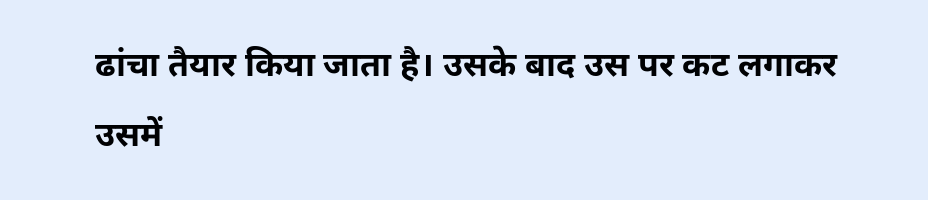ढांचा तैयार किया जाता है। उसके बाद उस पर कट लगाकर उसमें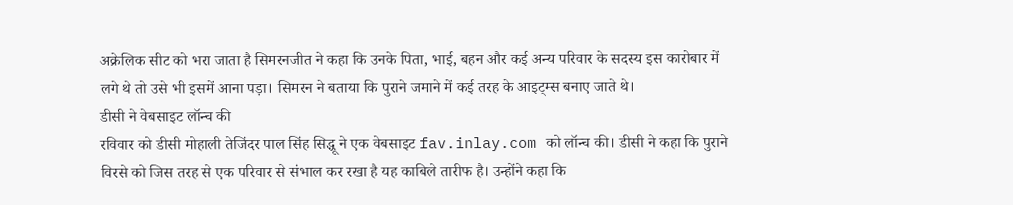अक्रेलिक सीट को भरा जाता है सिमरनजीत ने कहा कि उनके पिता, भाई, बहन और कई अन्य परिवार के सदस्य इस कारोबार में लगे थे तो उसे भी इसमें आना पड़ा। सिमरन ने बताया कि पुराने जमाने में कई तरह के आइट्म्स बनाए जाते थे।
डीसी ने वेबसाइट लॉन्च की
रविवार को डीसी मोहाली तेजिंदर पाल सिंह सिद्धू ने एक वेबसाइट fav.inlay.com को लॉन्च की। डीसी ने कहा कि पुराने विरसे को जिस तरह से एक परिवार से संभाल कर रखा है यह काबिले तारीफ है। उन्होंने कहा कि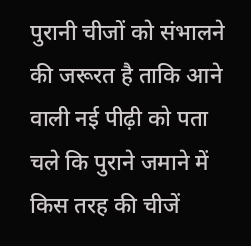पुरानी चीजों को संभालने की जरूरत है ताकि आने वाली नई पीढ़ी को पता चले कि पुराने जमाने में किस तरह की चीजें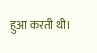हुआ करती थी।